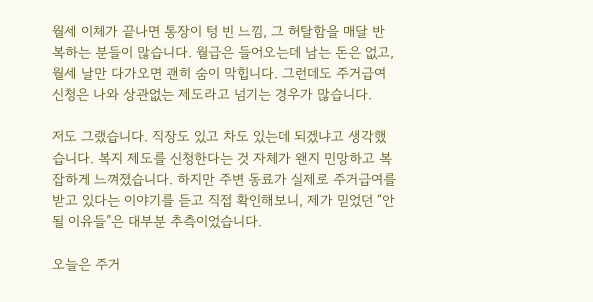월세 이체가 끝나면 통장이 텅 빈 느낌, 그 허탈함을 매달 반복하는 분들이 많습니다. 월급은 들어오는데 남는 돈은 없고, 월세 날만 다가오면 괜히 숨이 막힙니다. 그런데도 주거급여 신청은 나와 상관없는 제도라고 넘기는 경우가 많습니다.

저도 그랬습니다. 직장도 있고 차도 있는데 되겠냐고 생각했습니다. 복지 제도를 신청한다는 것 자체가 왠지 민망하고 복잡하게 느껴졌습니다. 하지만 주변 동료가 실제로 주거급여를 받고 있다는 이야기를 듣고 직접 확인해보니, 제가 믿었던 “안 될 이유들”은 대부분 추측이었습니다.

오늘은 주거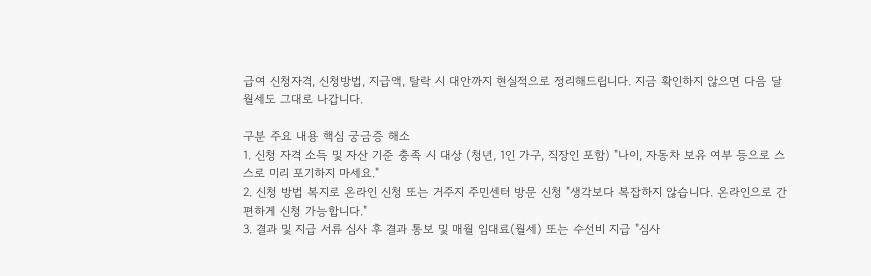급여 신청자격, 신청방법, 지급액, 탈락 시 대안까지 현실적으로 정리해드립니다. 지금 확인하지 않으면 다음 달 월세도 그대로 나갑니다.

구분 주요 내용 핵심 궁금증 해소
1. 신청 자격 소득 및 자산 기준 충족 시 대상 (청년, 1인 가구, 직장인 포함) "나이, 자동차 보유 여부 등으로 스스로 미리 포기하지 마세요."
2. 신청 방법 복지로 온라인 신청 또는 거주지 주민센터 방문 신청 "생각보다 복잡하지 않습니다. 온라인으로 간편하게 신청 가능합니다."
3. 결과 및 지급 서류 심사 후 결과 통보 및 매월 임대료(월세) 또는 수선비 지급 "심사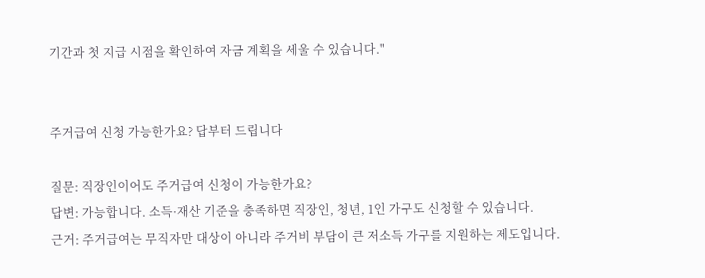기간과 첫 지급 시점을 확인하여 자금 계획을 세울 수 있습니다."


주거급여 신청 가능한가요? 답부터 드립니다

질문: 직장인이어도 주거급여 신청이 가능한가요?
답변: 가능합니다. 소득·재산 기준을 충족하면 직장인, 청년, 1인 가구도 신청할 수 있습니다.
근거: 주거급여는 무직자만 대상이 아니라 주거비 부담이 큰 저소득 가구를 지원하는 제도입니다.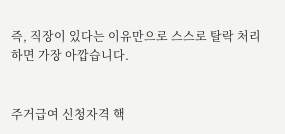즉, 직장이 있다는 이유만으로 스스로 탈락 처리하면 가장 아깝습니다.


주거급여 신청자격 핵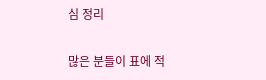심 정리

많은 분들이 표에 적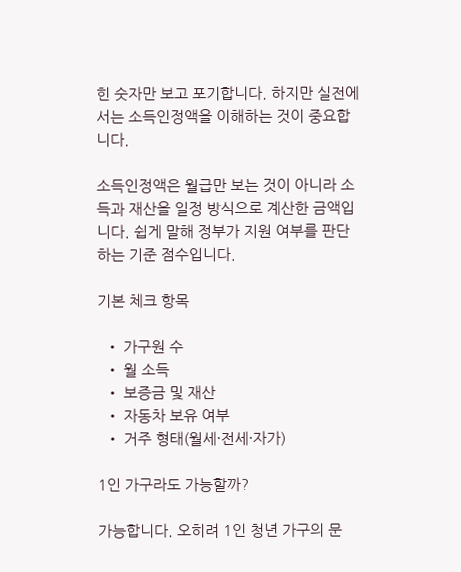힌 숫자만 보고 포기합니다. 하지만 실전에서는 소득인정액을 이해하는 것이 중요합니다.

소득인정액은 월급만 보는 것이 아니라 소득과 재산을 일정 방식으로 계산한 금액입니다. 쉽게 말해 정부가 지원 여부를 판단하는 기준 점수입니다.

기본 체크 항목

  • 가구원 수
  • 월 소득
  • 보증금 및 재산
  • 자동차 보유 여부
  • 거주 형태(월세·전세·자가)

1인 가구라도 가능할까?

가능합니다. 오히려 1인 청년 가구의 문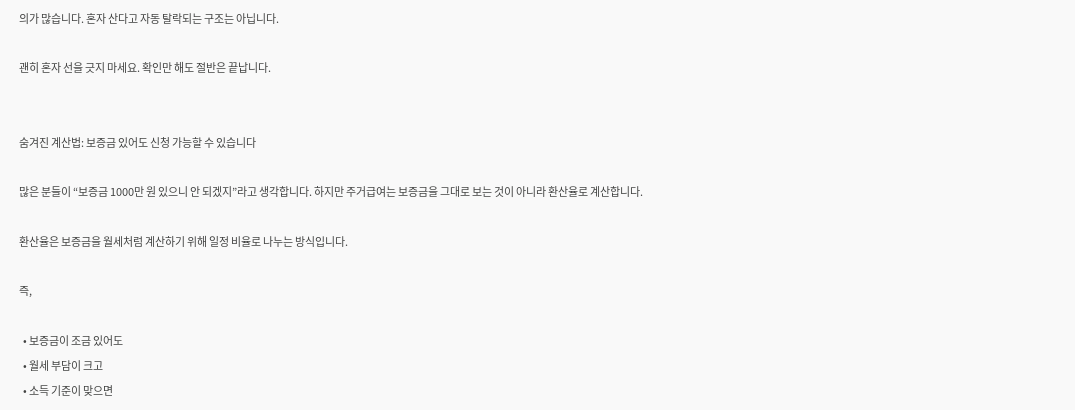의가 많습니다. 혼자 산다고 자동 탈락되는 구조는 아닙니다.

괜히 혼자 선을 긋지 마세요. 확인만 해도 절반은 끝납니다.


숨겨진 계산법: 보증금 있어도 신청 가능할 수 있습니다

많은 분들이 “보증금 1000만 원 있으니 안 되겠지”라고 생각합니다. 하지만 주거급여는 보증금을 그대로 보는 것이 아니라 환산율로 계산합니다.

환산율은 보증금을 월세처럼 계산하기 위해 일정 비율로 나누는 방식입니다.

즉,

  • 보증금이 조금 있어도
  • 월세 부담이 크고
  • 소득 기준이 맞으면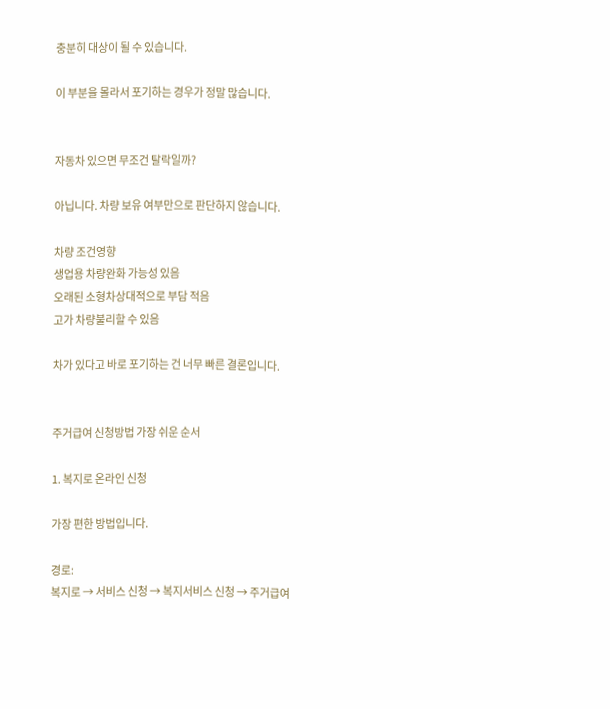충분히 대상이 될 수 있습니다.

이 부분을 몰라서 포기하는 경우가 정말 많습니다.


자동차 있으면 무조건 탈락일까?

아닙니다. 차량 보유 여부만으로 판단하지 않습니다.

차량 조건영향
생업용 차량완화 가능성 있음
오래된 소형차상대적으로 부담 적음
고가 차량불리할 수 있음

차가 있다고 바로 포기하는 건 너무 빠른 결론입니다.


주거급여 신청방법 가장 쉬운 순서

1. 복지로 온라인 신청

가장 편한 방법입니다.

경로:
복지로 → 서비스 신청 → 복지서비스 신청 → 주거급여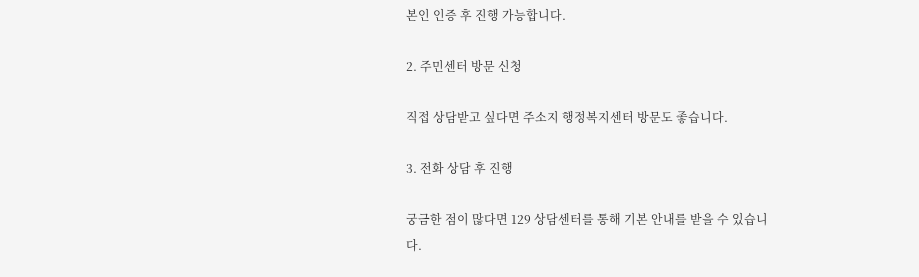본인 인증 후 진행 가능합니다.

2. 주민센터 방문 신청

직접 상담받고 싶다면 주소지 행정복지센터 방문도 좋습니다.

3. 전화 상담 후 진행

궁금한 점이 많다면 129 상담센터를 통해 기본 안내를 받을 수 있습니다.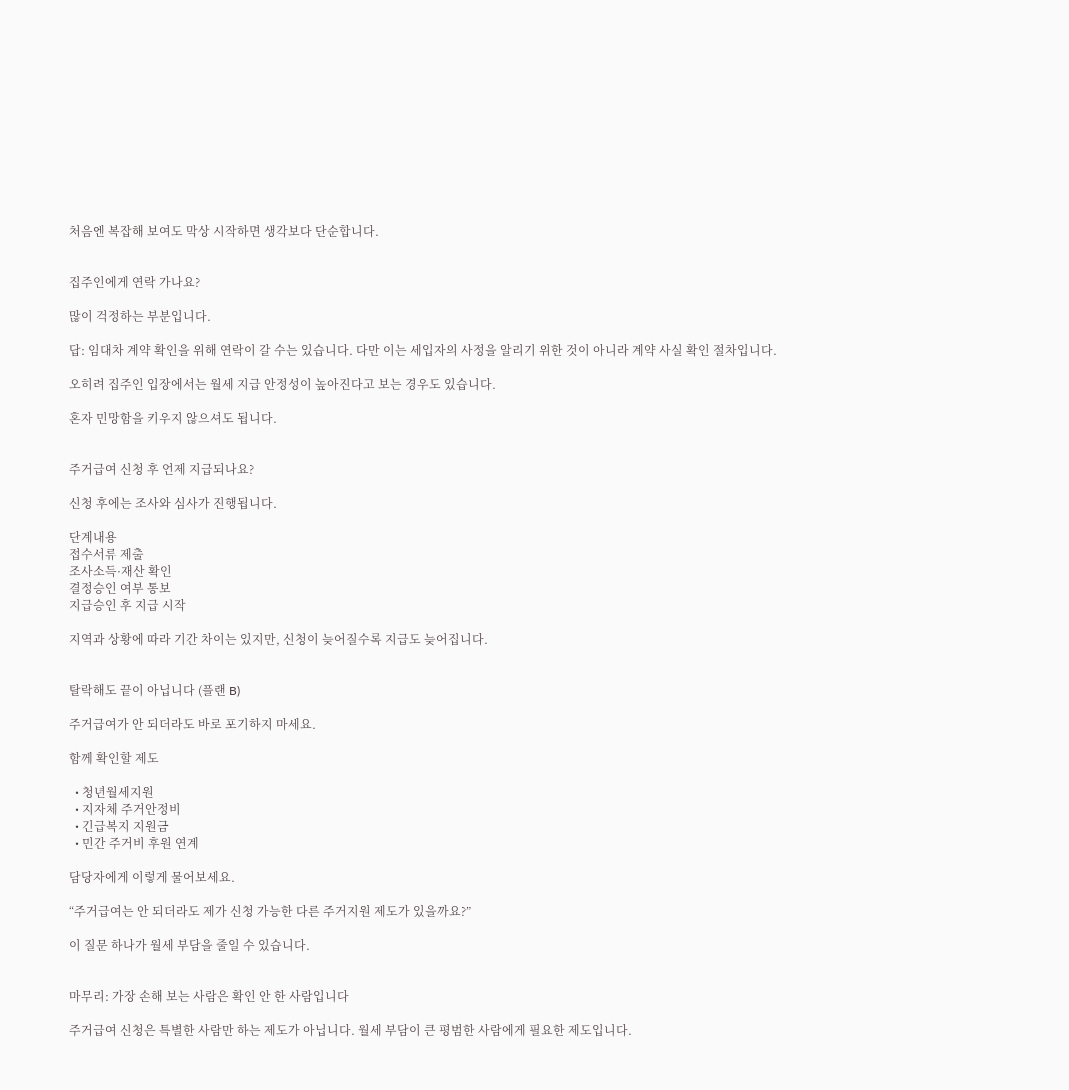처음엔 복잡해 보여도 막상 시작하면 생각보다 단순합니다.


집주인에게 연락 가나요?

많이 걱정하는 부분입니다.

답: 임대차 계약 확인을 위해 연락이 갈 수는 있습니다. 다만 이는 세입자의 사정을 알리기 위한 것이 아니라 계약 사실 확인 절차입니다.

오히려 집주인 입장에서는 월세 지급 안정성이 높아진다고 보는 경우도 있습니다.

혼자 민망함을 키우지 않으셔도 됩니다.


주거급여 신청 후 언제 지급되나요?

신청 후에는 조사와 심사가 진행됩니다.

단계내용
접수서류 제출
조사소득·재산 확인
결정승인 여부 통보
지급승인 후 지급 시작

지역과 상황에 따라 기간 차이는 있지만, 신청이 늦어질수록 지급도 늦어집니다.


탈락해도 끝이 아닙니다 (플랜 B)

주거급여가 안 되더라도 바로 포기하지 마세요.

함께 확인할 제도

  • 청년월세지원
  • 지자체 주거안정비
  • 긴급복지 지원금
  • 민간 주거비 후원 연계

담당자에게 이렇게 물어보세요.

“주거급여는 안 되더라도 제가 신청 가능한 다른 주거지원 제도가 있을까요?”

이 질문 하나가 월세 부담을 줄일 수 있습니다.


마무리: 가장 손해 보는 사람은 확인 안 한 사람입니다

주거급여 신청은 특별한 사람만 하는 제도가 아닙니다. 월세 부담이 큰 평범한 사람에게 필요한 제도입니다.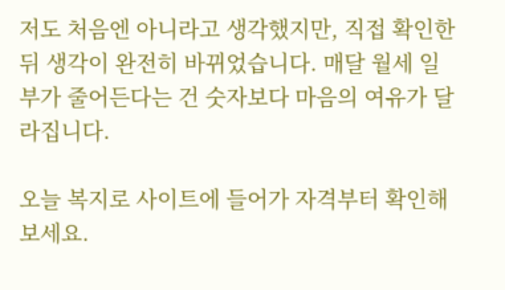저도 처음엔 아니라고 생각했지만, 직접 확인한 뒤 생각이 완전히 바뀌었습니다. 매달 월세 일부가 줄어든다는 건 숫자보다 마음의 여유가 달라집니다.

오늘 복지로 사이트에 들어가 자격부터 확인해보세요.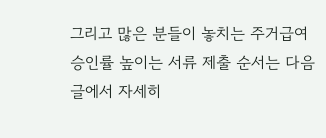그리고 많은 분들이 놓치는 주거급여 승인률 높이는 서류 제출 순서는 다음 글에서 자세히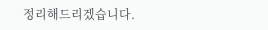정리해드리겠습니다.